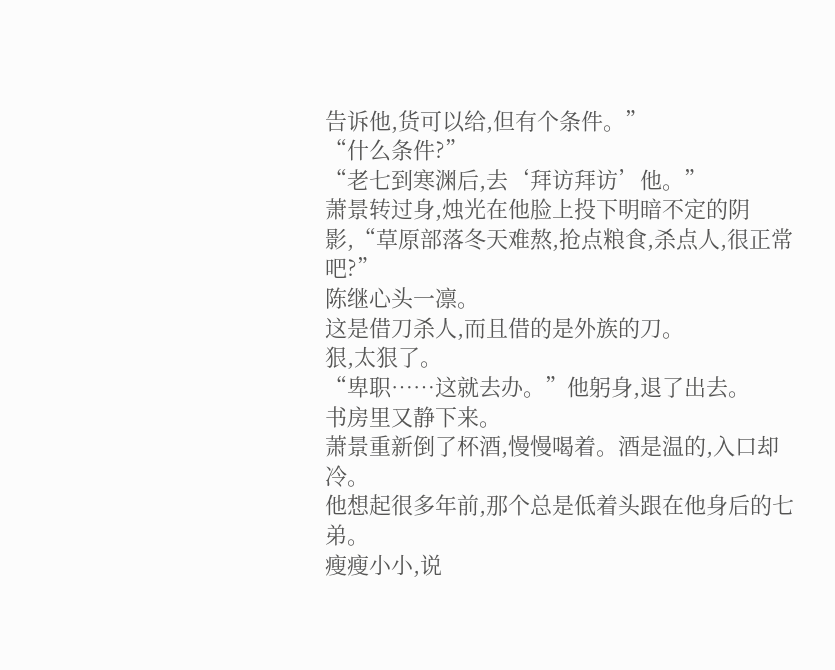告诉他,货可以给,但有个条件。”
“什么条件?”
“老七到寒渊后,去‘拜访拜访’他。”
萧景转过身,烛光在他脸上投下明暗不定的阴影,“草原部落冬天难熬,抢点粮食,杀点人,很正常吧?”
陈继心头一凛。
这是借刀杀人,而且借的是外族的刀。
狠,太狠了。
“卑职……这就去办。”他躬身,退了出去。
书房里又静下来。
萧景重新倒了杯酒,慢慢喝着。酒是温的,入口却冷。
他想起很多年前,那个总是低着头跟在他身后的七弟。
瘦瘦小小,说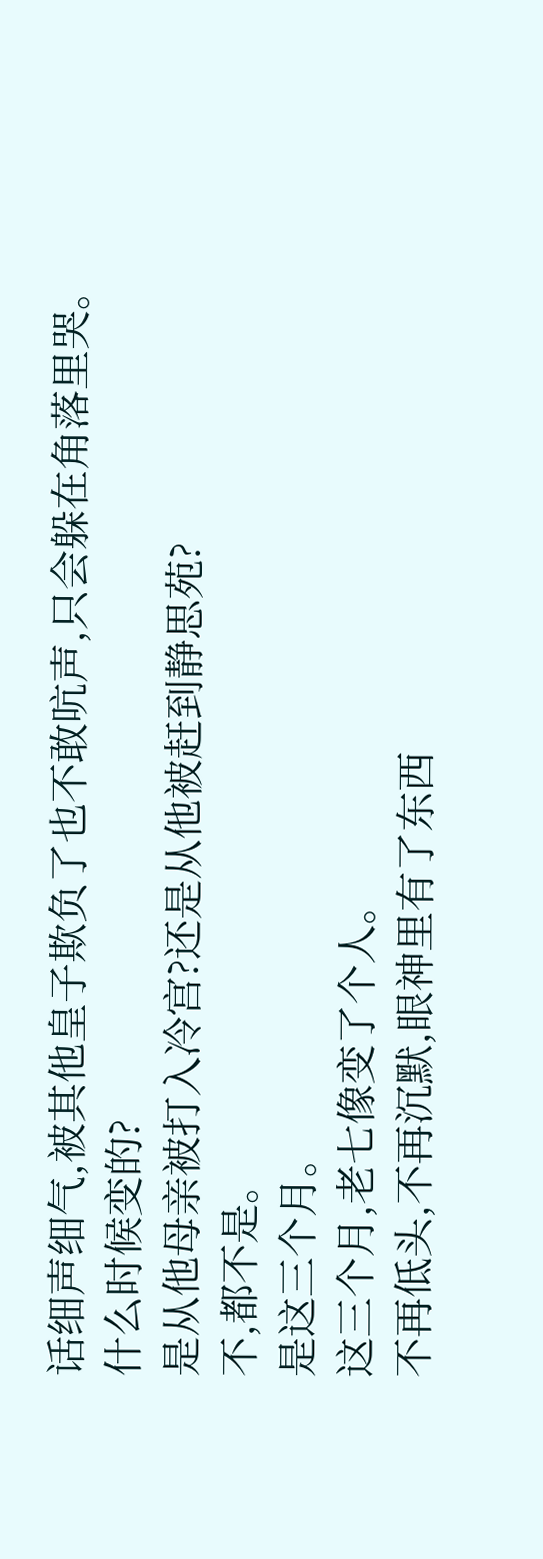话细声细气,被其他皇子欺负了也不敢吭声,只会躲在角落里哭。
什么时候变的?
是从他母亲被打入冷宫?还是从他被赶到静思苑?
不,都不是。
是这三个月。
这三个月,老七像变了个人。
不再低头,不再沉默,眼神里有了东西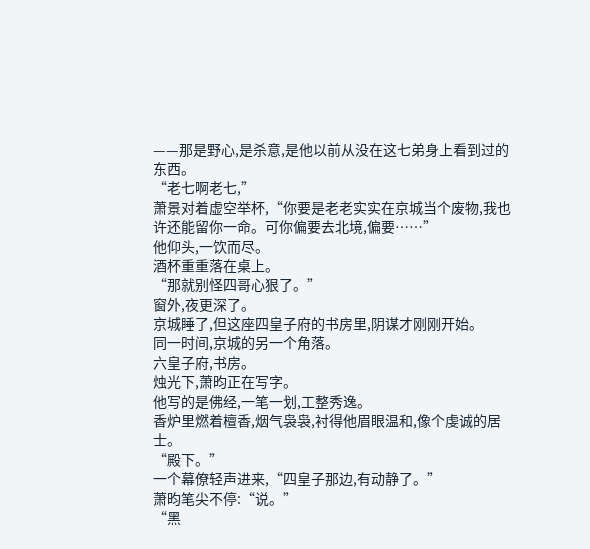——那是野心,是杀意,是他以前从没在这七弟身上看到过的东西。
“老七啊老七,”
萧景对着虚空举杯,“你要是老老实实在京城当个废物,我也许还能留你一命。可你偏要去北境,偏要……”
他仰头,一饮而尽。
酒杯重重落在桌上。
“那就别怪四哥心狠了。”
窗外,夜更深了。
京城睡了,但这座四皇子府的书房里,阴谋才刚刚开始。
同一时间,京城的另一个角落。
六皇子府,书房。
烛光下,萧昀正在写字。
他写的是佛经,一笔一划,工整秀逸。
香炉里燃着檀香,烟气袅袅,衬得他眉眼温和,像个虔诚的居士。
“殿下。”
一个幕僚轻声进来,“四皇子那边,有动静了。”
萧昀笔尖不停:“说。”
“黑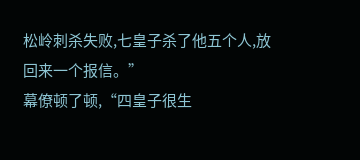松岭刺杀失败,七皇子杀了他五个人,放回来一个报信。”
幕僚顿了顿,“四皇子很生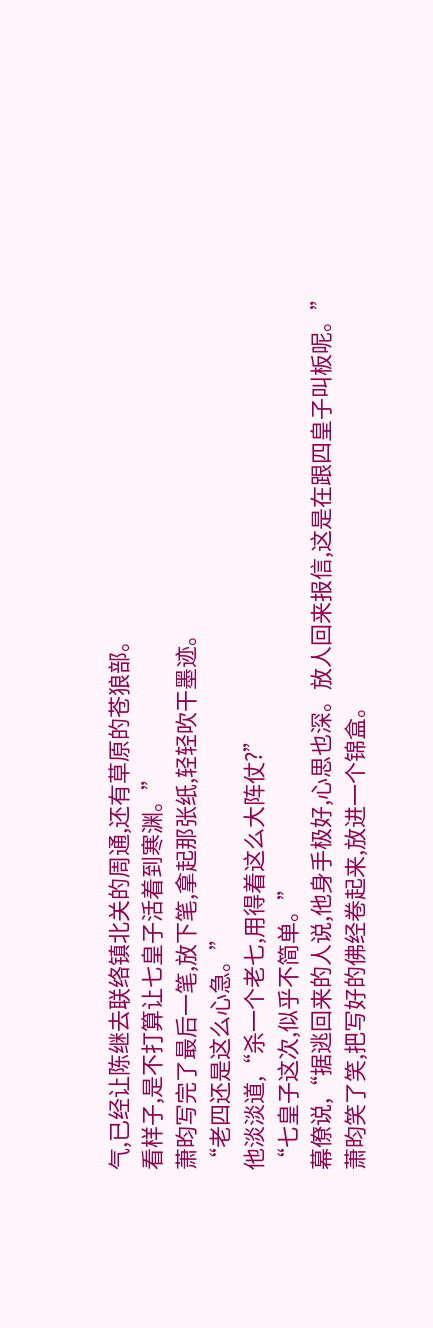气,已经让陈继去联络镇北关的周通,还有草原的苍狼部。
看样子,是不打算让七皇子活着到寒渊。”
萧昀写完了最后一笔,放下笔,拿起那张纸,轻轻吹干墨迹。
“老四还是这么心急。”
他淡淡道,“杀一个老七,用得着这么大阵仗?”
“七皇子这次,似乎不简单。”
幕僚说,“据逃回来的人说,他身手极好,心思也深。放人回来报信,这是在跟四皇子叫板呢。”
萧昀笑了笑,把写好的佛经卷起来,放进一个锦盒。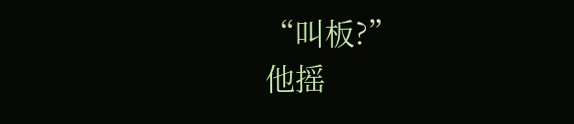“叫板?”
他摇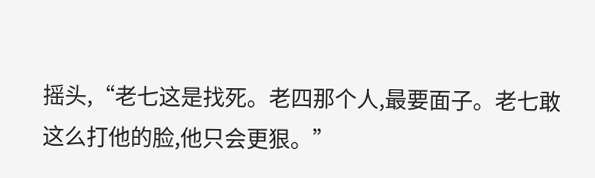摇头,“老七这是找死。老四那个人,最要面子。老七敢这么打他的脸,他只会更狠。”